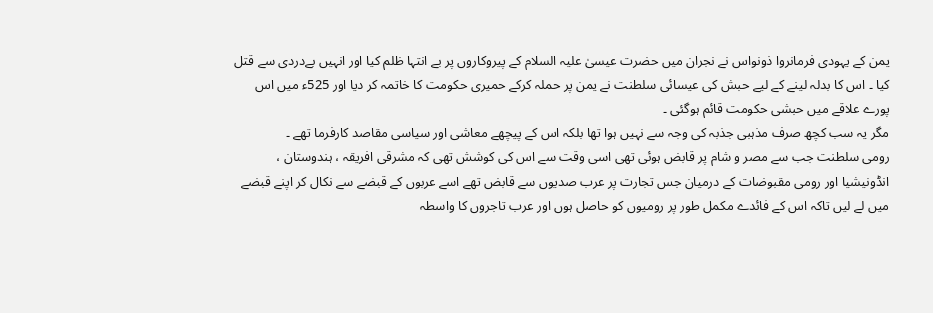یمن کے یہودی فرمانروا ذونواس نے نجران میں حضرت عیسیٰ علیہ السلام کے پیروکاروں پر بے انتہا ظلم کیا اور انہیں بےدردی سے قتل کیا ۔ اس کا بدلہ لینے کے لیے حبش کی عیسائی سلطنت نے یمن پر حملہ کرکے حمیری حکومت کا خاتمہ کر دیا اور 525ء میں اس پورے علاقے میں حبشی حکومت قائم ہوگئی ۔
مگر یہ سب کچھ صرف مذہبی جذبہ کی وجہ سے نہیں ہوا تھا بلکہ اس کے پیچھے معاشی اور سیاسی مقاصد کارفرما تھے ۔
رومی سلطنت جب سے مصر و شام پر قابض ہوئی تھی اسی وقت سے اس کی کوشش تھی کہ مشرقی افریقہ ، ہندوستان ، انڈونیشیا اور رومی مقبوضات کے درمیان جس تجارت پر عرب صدیوں سے قابض تھے اسے عربوں کے قبضے سے نکال کر اپنے قبضے میں لے لیں تاکہ اس کے فائدے مکمل طور پر رومیوں کو حاصل ہوں اور عرب تاجروں کا واسطہ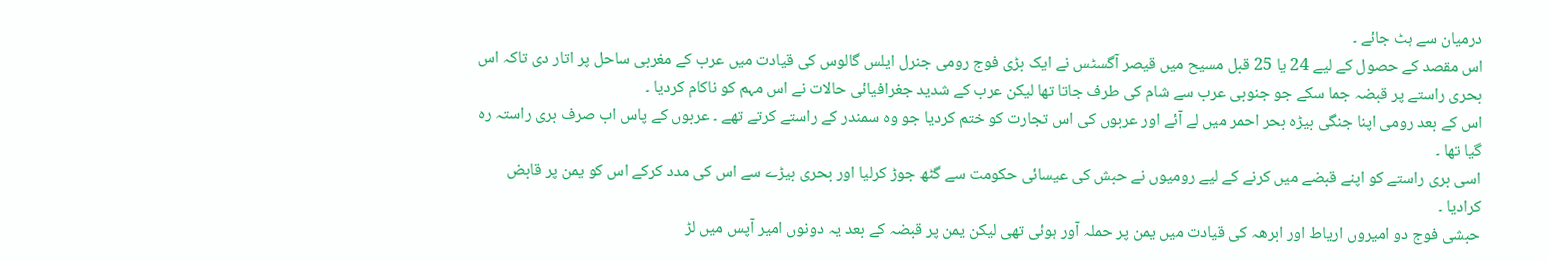درمیان سے ہٹ جائے ۔
اس مقصد کے حصول کے لیے 24 یا 25 قبل مسیح میں قیصر آگسٹس نے ایک بڑی فوج رومی جنرل ایلس گالوس کی قیادت میں عرب کے مغربی ساحل پر اتار دی تاکہ اس بحری راستے پر قبضہ جما سکے جو جنوبی عرب سے شام کی طرف جاتا تھا لیکن عرب کے شدید جغرافیائی حالات نے اس مہم کو ناکام کردیا ۔
اس کے بعد رومی اپنا جنگی بیڑہ بحر احمر میں لے آئے اور عربوں کی اس تجارت کو ختم کردیا جو وہ سمندر کے راستے کرتے تھے ۔ عربوں کے پاس اب صرف بری راستہ رہ گیا تھا ۔
اسی بری راستے کو اپنے قبضے میں کرنے کے لیے رومیوں نے حبش کی عیسائی حکومت سے گٹھ جوڑ کرلیا اور بحری بیڑے سے اس کی مدد کرکے اس کو یمن پر قابض کرادیا ۔
حبشی فوج دو امیروں اریاط اور ابرھہ کی قیادت میں یمن پر حملہ آور ہوئی تھی لیکن یمن پر قبضہ کے بعد یہ دونوں امیر آپس میں لڑ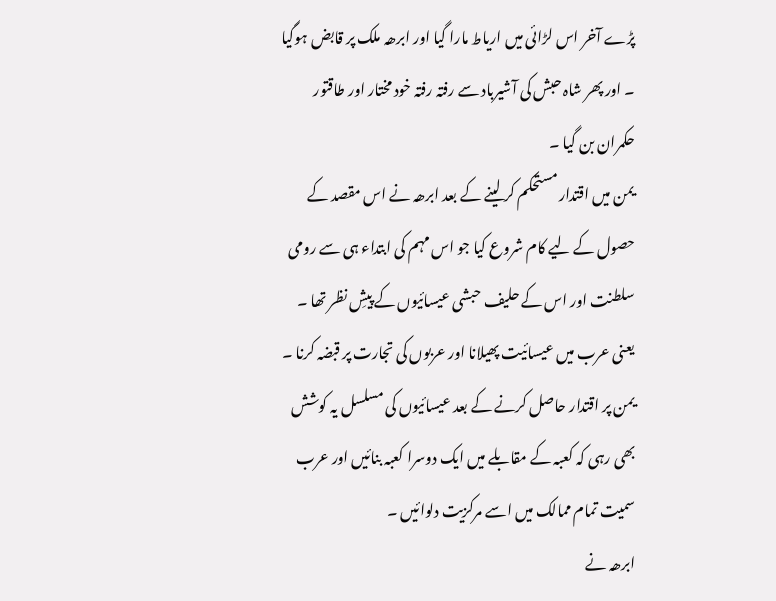پڑے آخر اس لڑائی میں اریاط مارا گیا اور ابرھہ ملک پر قابض ہوگیا ۔ اور پھر شاہ حبش کی آشیرباد سے رفتہ رفتہ خود مختار اور طاقتور حکمران بن گیا ۔
یمن میں اقتدار مستحکم کر لینے کے بعد ابرھہ نے اس مقصد کے حصول کے لیے کام شروع کیا جو اس مہم کی ابتداء ہی سے رومی سلطنت اور اس کے حلیف حبشی عیسائیوں کے پیشِ نظر تھا ۔ یعنی عرب میں عیسائیت پھیلانا اور عربوں کی تجارت پر قبضہ کرنا ۔
یمن پر اقتدار حاصل کرنے کے بعد عیسائیوں کی مسلسل یہ کوشش بھی رہی کہ کعبہ کے مقابلے میں ایک دوسرا کعبہ بنائیں اور عرب سمیت تمام ممالک میں اسے مرکزیت دلوائیں ۔
ابرھہ نے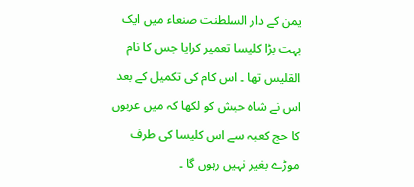یمن کے دار السلطنت صنعاء میں ایک بہت بڑا کلیسا تعمیر کرایا جس کا نام القلیس تھا ۔ اس کام کی تکمیل کے بعد اس نے شاہ حبش کو لکھا کہ میں عربوں کا حج کعبہ سے اس کلیسا کی طرف موڑے بغیر نہیں رہوں گا ۔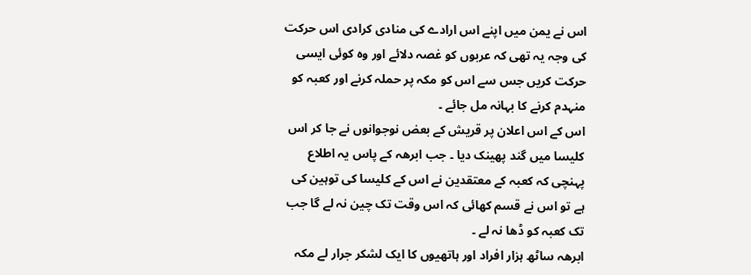اس نے یمن میں اپنے اس ارادے کی منادی کرادی اس حرکت کی وجہ یہ تھی کہ عربوں کو غصہ دلائے اور وہ کوئی ایسی حرکت کریں جس سے اس کو مکہ پر حملہ کرنے اور کعبہ کو منہدم کرنے کا بہانہ مل جائے ۔
اس کے اس اعلان پر قریش کے بعض نوجوانوں نے جا کر اس کلیسا میں گند پھینک دیا ۔ جب ابرھہ کے پاس یہ اطلاع پہنچی کہ کعبہ کے معتقدین نے اس کے کلیسا کی توہین کی ہے تو اس نے قسم کھائی کہ اس وقت تک چین نہ لے گا جب تک کعبہ کو ڈھا نہ لے ۔
ابرھہ ساٹھ ہزار افراد اور ہاتھیوں کا ایک لشکر جرار لے مکہ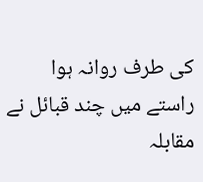کی طرف روانہ ہوا
راستے میں چند قبائل نے مقابلہ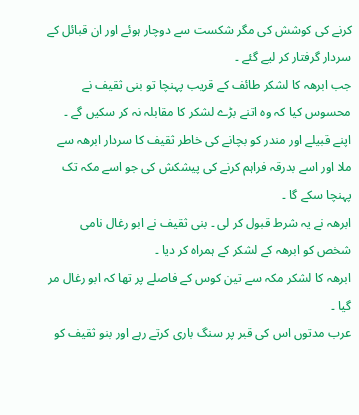کرنے کی کوشش کی مگر شکست سے دوچار ہوئے اور ان قبائل کے سردار گرفتار کر لیے گئے ۔
جب ابرھہ کا لشکر طائف کے قریب پہنچا تو بنی ثقیف نے محسوس کیا کہ وہ اتنے بڑے لشکر کا مقابلہ نہ کر سکیں گے ۔ اپنے قبیلے اور مندر کو بچانے کی خاطر ثقیف کا سردار ابرھہ سے ملا اور اسے بدرقہ فراہم کرنے کی پیشکش کی جو اسے مکہ تک پہنچا سکے گا ۔
ابرھہ نے یہ شرط قبول کر لی ۔ بنی ثقیف نے ابو رغال نامی شخص کو ابرھہ کے لشکر کے ہمراہ کر دیا ۔
ابرھہ کا لشکر مکہ سے تین کوس کے فاصلے پر تھا کہ ابو رغال مر گیا ۔
عرب مدتوں اس کی قبر پر سنگ باری کرتے رہے اور بنو ثقیف کو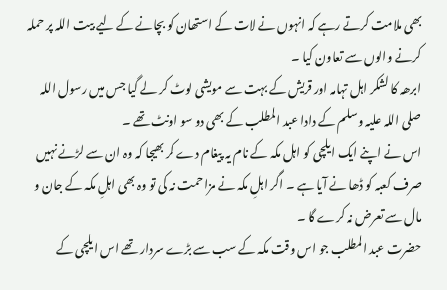بھی ملامت کرتے رہے کہ انہوں نے لات کے استھان کو بچانے کے لیے بیت اللہ پر حملہ کرنے والوں سے تعاون کیا ۔
ابرھہ کا لشکر اہل تہامہ اور قریش کے بہت سے مویشی لوٹ کر لے گیا جس میں رسول اللہ صلی اللہ علیہ وسلم کے دادا عبد المطلب کے بھی دو سو اونٹ تھے ۔
اس نے اپنے ایک ایلچی کو اہل مکہ کے نام یہ پیغام دے کر بھیجا کہ وہ ان سے لڑنے نہیں صرف کعبہ کو ڈھا نے آیا ہے ۔ اگر اہلِ مکہ نے مزاحمت نہ کی تو وہ بھی اہلِ مکہ کے جان و مال سے تعرض نہ کرے گا ۔
حضرت عبد المطلب جو اس وقت مکہ کے سب سے بڑے سردار تھے اس ایلچی کے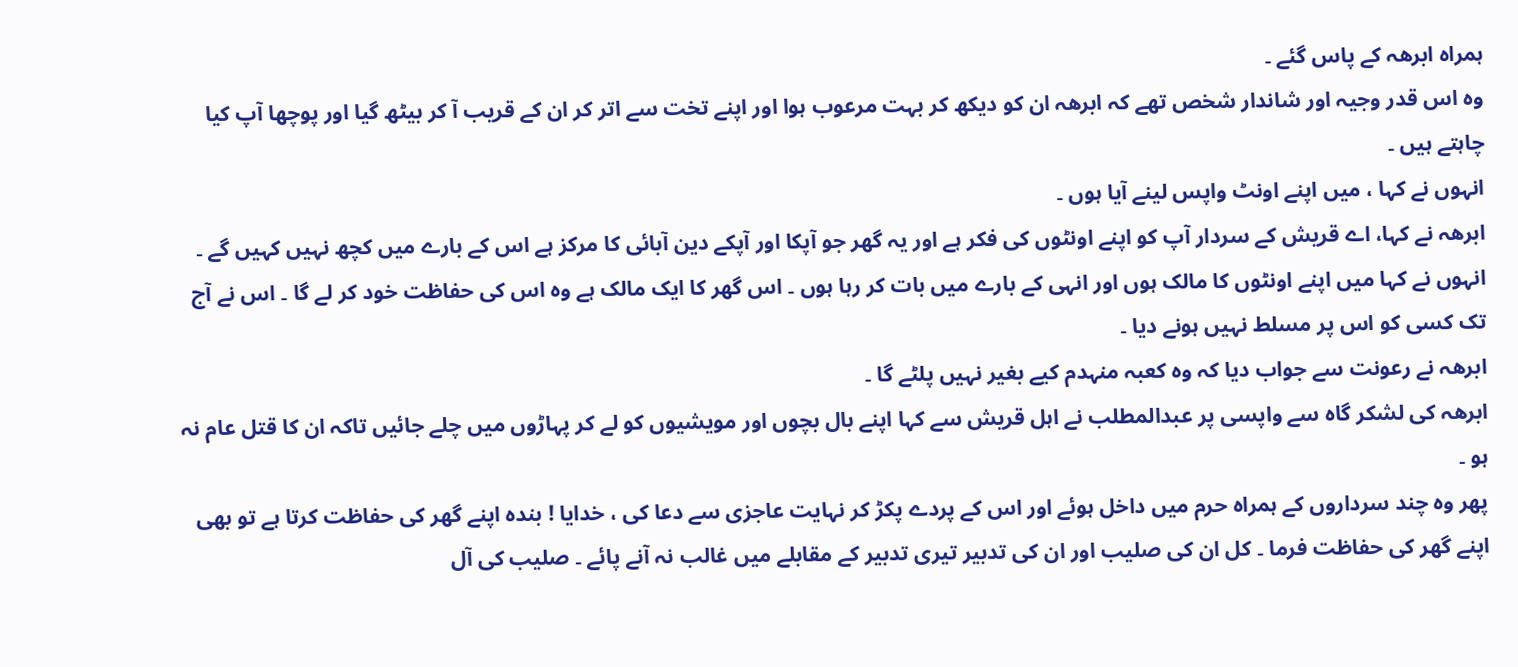ہمراہ ابرھہ کے پاس گئے ۔
وہ اس قدر وجیہ اور شاندار شخص تھے کہ ابرھہ ان کو دیکھ کر بہت مرعوب ہوا اور اپنے تخت سے اتر کر ان کے قریب آ کر بیٹھ گیا اور پوچھا آپ کیا چاہتے ہیں ۔
انہوں نے کہا ، میں اپنے اونٹ واپس لینے آیا ہوں ۔
ابرھہ نے کہا، اے قریش کے سردار آپ کو اپنے اونٹوں کی فکر ہے اور یہ گھر جو آپکا اور آپکے دین آبائی کا مرکز ہے اس کے بارے میں کچھ نہیں کہیں گے ۔
انہوں نے کہا میں اپنے اونٹوں کا مالک ہوں اور انہی کے بارے میں بات کر رہا ہوں ۔ اس گھر کا ایک مالک ہے وہ اس کی حفاظت خود کر لے گا ۔ اس نے آج تک کسی کو اس پر مسلط نہیں ہونے دیا ۔
ابرھہ نے رعونت سے جواب دیا کہ وہ کعبہ منہدم کیے بغیر نہیں پلٹے گا ۔
ابرھہ کی لشکر گاہ سے واپسی پر عبدالمطلب نے اہل قریش سے کہا اپنے بال بچوں اور مویشیوں کو لے کر پہاڑوں میں چلے جائیں تاکہ ان کا قتل عام نہ ہو ۔
پھر وہ چند سرداروں کے ہمراہ حرم میں داخل ہوئے اور اس کے پردے پکڑ کر نہایت عاجزی سے دعا کی ، خدایا ! بندہ اپنے گھر کی حفاظت کرتا ہے تو بھی اپنے گھر کی حفاظت فرما ۔ کل ان کی صلیب اور ان کی تدبیر تیری تدبیر کے مقابلے میں غالب نہ آنے پائے ۔ صلیب کی آل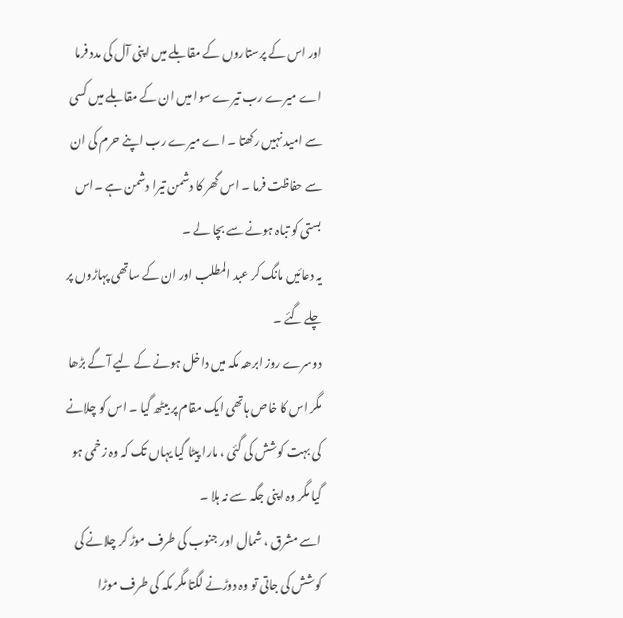اور اس کے پرستاروں کے مقابلے میں اپنی آل کی مدد فرما
اے میرے رب تیرے سوا میں ان کے مقابلے میں کسی سے امید نہیں رکھتا ۔ اے میرے رب اپنے حرم کی ان سے حفاظت فرما ۔ اس گھر کا دشمن تیرا دشمن ہے ۔اس بستی کو تباہ ہونے سے بچا لے ۔
یہ دعائیں مانگ کر عبد المطلب اور ان کے ساتھی پہاڑوں پر چلے گئے ۔
دوسرے روز ابرھہ مکہ میں داخل ہونے کے لیے آ گے بڑھا مگر اس کا خاص ہاتھی ایک مقام پر بیٹھ گیا ۔ اس کو چلانے کی بہت کوشش کی گئی ، مارا پیٹا گیا یہاں تک کہ وہ زخمی ہو گیا مگر وہ اپنی جگہ سے نہ ہلا ۔
اسے مشرق ، شمال اور جنوب کی طرف موڑ کر چلانے کی کوشش کی جاتی تو وہ دوڑنے لگتا مگر مکہ کی طرف موڑا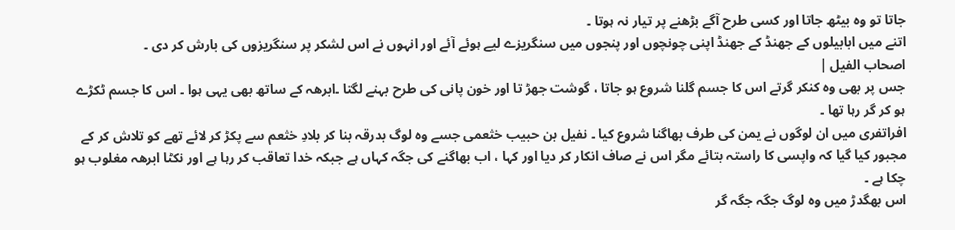جاتا تو وہ بیٹھ جاتا اور کسی طرح آگے بڑھنے پر تیار نہ ہوتا ۔
اتنے میں ابابیلوں کے جھنڈ کے جھنڈ اپنی چونچوں اور پنجوں میں سنگریزے لیے ہوئے آئے اور انہوں نے اس لشکر پر سنگریزوں کی بارش کر دی ۔
اصحاب الفیل |
جس پر بھی وہ کنکر گرتے اس کا جسم گلنا شروع ہو جاتا ، گوشت جھڑ تا اور خون پانی کی طرح بہنے لگتا ۔ابرھہ کے ساتھ بھی یہی ہوا ۔ اس کا جسم ٹکڑے ہو کر گر رہا تھا ۔
افراتفری میں ان لوگوں نے یمن کی طرف بھاگنا شروع کیا ۔ نفیل بن حبیب خثعمی جسے وہ لوگ بدرقہ بنا کر بلادِ خثعم سے پکڑ کر لائے تھے کو تلاش کر کے مجبور کیا گیا کہ واپسی کا راستہ بتائے مگر اس نے صاف انکار کر دیا اور کہا ، اب بھاگنے کی جگہ کہاں ہے جبکہ خدا تعاقب کر رہا ہے اور نکٹا ابرھہ مغلوب ہو چکا ہے ۔
اس بھگدڑ میں وہ لوگ جگہ جگہ گر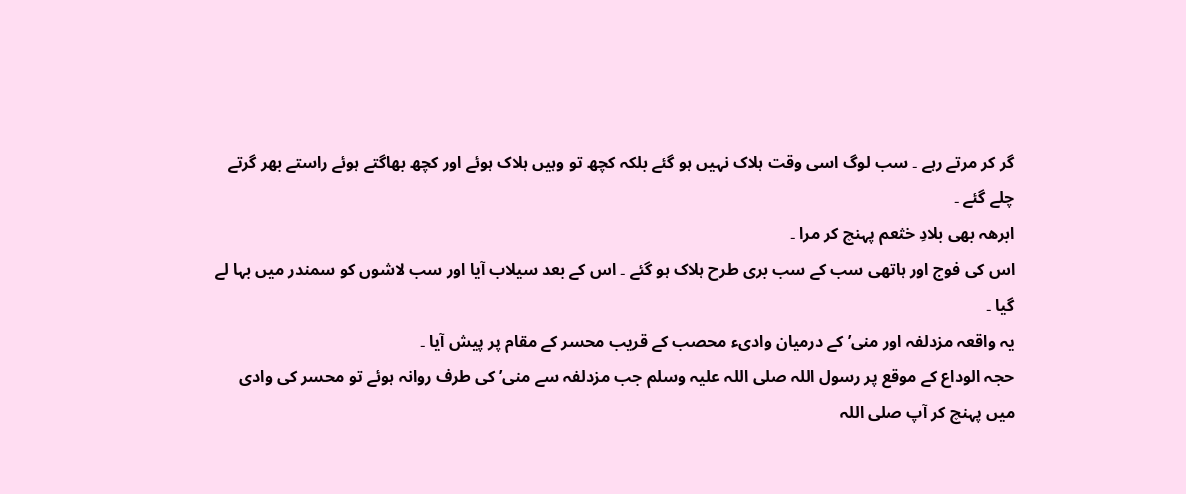گر کر مرتے رہے ۔ سب لوگ اسی وقت ہلاک نہیں ہو گئے بلکہ کچھ تو وہیں ہلاک ہوئے اور کچھ بھاگتے ہوئے راستے بھر گرتے چلے گئے ۔
ابرھہ بھی بلادِ خثعم پہنچ کر مرا ۔
اس کی فوج اور ہاتھی سب کے سب بری طرح ہلاک ہو گئے ۔ اس کے بعد سیلاب آیا اور سب لاشوں کو سمندر میں بہا لے گیا ۔
یہ واقعہ مزدلفہ اور منی’ کے درمیان وادیء محصب کے قریب محسر کے مقام پر پیش آیا ۔
حجہ الوداع کے موقع پر رسول اللہ صلی اللہ علیہ وسلم جب مزدلفہ سے منی’ کی طرف روانہ ہوئے تو محسر کی وادی میں پہنچ کر آپ صلی اللہ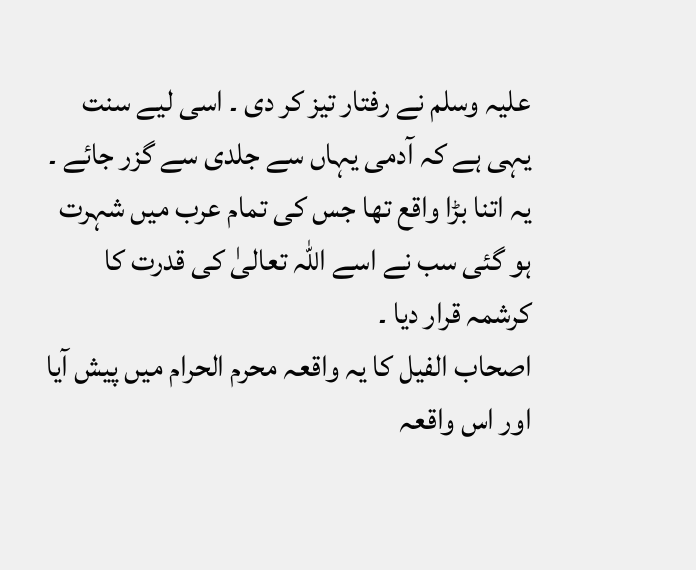علیہ وسلم نے رفتار تیز کر دی ۔ اسی لیے سنت یہی ہے کہ آدمی یہاں سے جلدی سے گزر جائے ۔
یہ اتنا بڑا واقع تھا جس کی تمام عرب میں شہرت ہو گئی سب نے اسے اللہ تعالیٰ کی قدرت کا کرشمہ قرار دیا ۔
اصحاب الفیل کا یہ واقعہ محرم الحرام میں پیش آیا اور اس واقعہ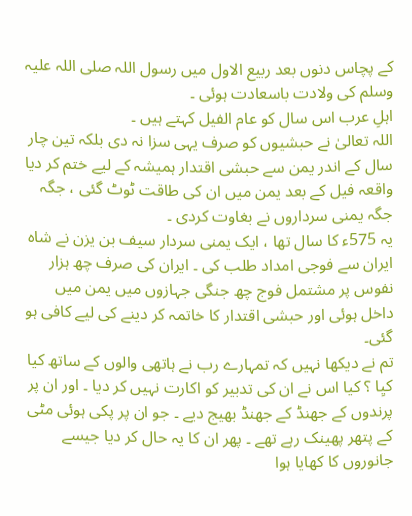کے پچاس دنوں بعد ربیع الاول میں رسول اللہ صلی اللہ علیہ وسلم کی ولادت باسعادت ہوئی ۔
اہلِ عرب اس سال کو عام الفیل کہتے ہیں ۔
اللہ تعالیٰ نے حبشیوں کو صرف یہی سزا نہ دی بلکہ تین چار سال کے اندر یمن سے حبشی اقتدار ہمیشہ کے لیے ختم کر دیا
واقعہ فیل کے بعد یمن میں ان کی طاقت ٹوٹ گئی ، جگہ جگہ یمنی سرداروں نے بغاوت کردی ۔
یہ 575ء کا سال تھا ، ایک یمنی سردار سیف بن یزن نے شاہ ایران سے فوجی امداد طلب کی ۔ ایران کی صرف چھ ہزار نفوس پر مشتمل فوج چھ جنگی جہازوں میں یمن میں داخل ہوئی اور حبشی اقتدار کا خاتمہ کر دینے کی لیے کافی ہو گئی۔
تم نے دیکھا نہیں کہ تمہارے رب نے ہاتھی والوں کے ساتھ کیا کیِا ؟ کیا اس نے ان کی تدبیر کو اکارت نہیں کر دیا ۔ اور ان پر پرندوں کے جھنڈ کے جھنڈ بھیج دیے ۔ جو ان پر پکی ہوئی مٹی کے پتھر پھینک رہے تھے ۔ پھر ان کا یہ حال کر دیا جیسے جانوروں کا کھایا ہوا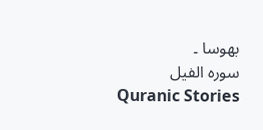بھوسا ۔
سورہ الفیل
Quranic Stories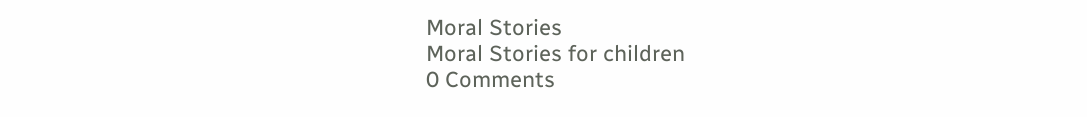Moral Stories
Moral Stories for children
0 Comments